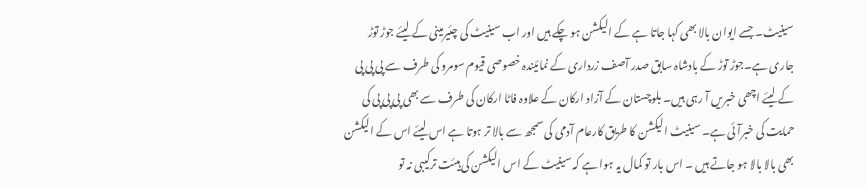سینیٹ۔ جسے ایوان بالا بھی کہا جاتا ہے کے الیکشن ہو چکے ہیں اور اب سینیٹ کی چئیرمینی کے لیئے جوڑ توڑ جاری ہے۔جوڑ توڑ کے بادشاہ سابق صدر آصف زرداری کے نمائیندہ خصوصی قیوم سومرو کی طرف سے پی پی پی کے لیئے اچھی خبریں آ رہی ہیں۔ بلوچستان کے آزاد ارکان کے علاوہ فاٹا ارکان کی طرف سے بھی پی پی پی کی حمایت کی خبرآئی ہے۔ سینیٹ الیکشن کا طریق کارعام آدمی کی سمجھ سے بالا تر ہوتا ہے اس لیئے اس کے الیکشن بھی بالا بالا ہو جاتے ہیں ۔ اس بار تو کمال یہ ہوا ہے کہ سینیٹ کے اس الیکشن کی ہیئت ترکیبی نہ تو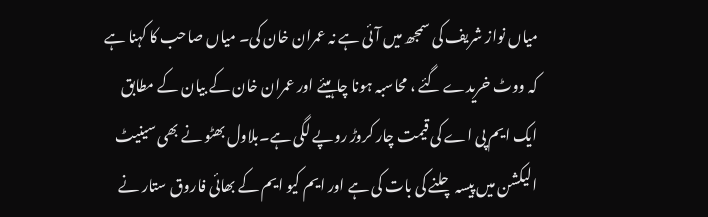میاں نواز شریف کی سمجھ میں آئی ہے نہ عمران خان کی۔ میاں صاحب کا کہنا ہے کہ ووٹ خریدے گئے ، محاسبہ ہونا چاہیئے اور عمران خان کے بیان کے مطابق ایک ایم پی اے کی قیمت چار کروڑ روپے لگی ہے۔بلاول بھٹو نے بھی سینیٹ الیکشن میں پیسہ چلنے کی بات کی ہے اور ایم کیو ایم کے بھائی فاروق ستار نے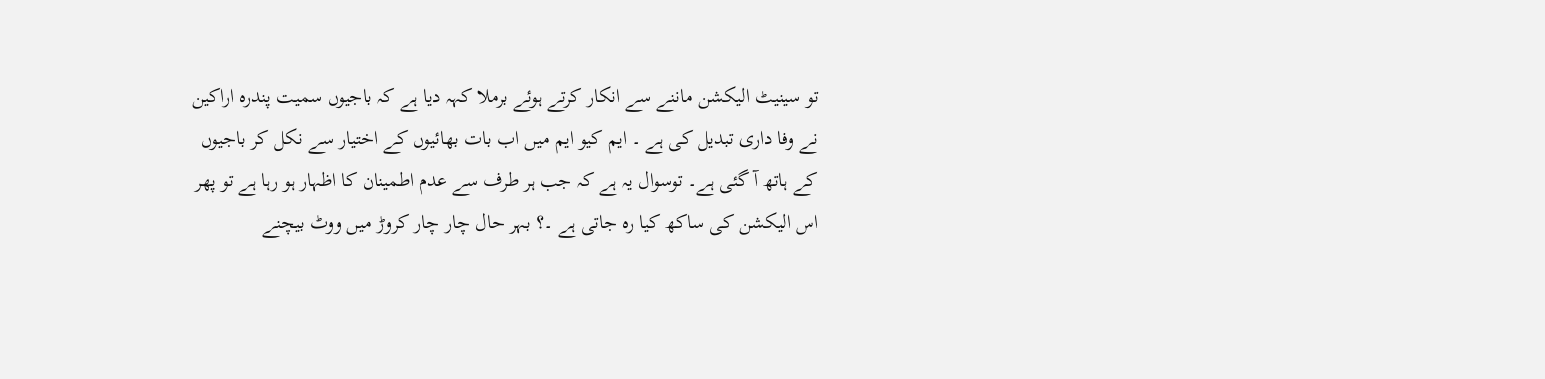تو سینیٹ الیکشن ماننے سے انکار کرتے ہوئے برملا کہہ دیا ہے کہ باجیوں سمیت پندرہ اراکین نے وفا داری تبدیل کی ہے ۔ ایم کیو ایم میں اب بات بھائیوں کے اختیار سے نکل کر باجیوں کے ہاتھ آ گئی ہے۔ توسوال یہ ہے کہ جب ہر طرف سے عدم اطمینان کا اظہار ہو رہا ہے تو پھر اس الیکشن کی ساکھ کیا رہ جاتی ہے ۔؟ بہر حال چار چار کروڑ میں ووٹ بیچنے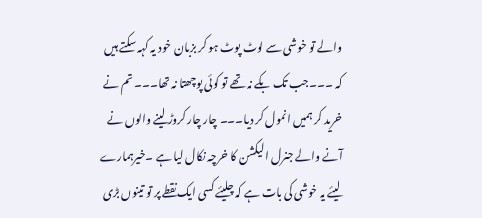والے تو خوشی سے لوٹ پوٹ ہو کر بزبان خود یہ کہہ سکتے ہیں کہ ۔۔۔جب تک بکے نہ تھے تو کوئی پوچھتا نہ تھا۔۔۔ تم نے خرید کر ہمیں انمول کر دیا۔۔۔ چار چار کروڑ لینے والوں نے آنے والے جنرل الیکشن کا خرچہ نکال لیا ہے ۔خیرہمارے لیئے یہ خوشی کی بات ہے کہ چلیئے کسی ایک نقطے پر تو تینوں بڑی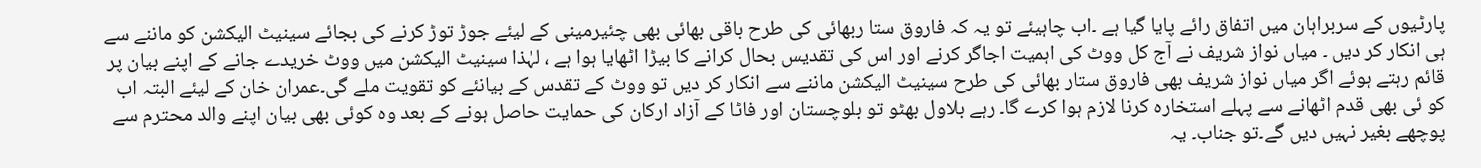پارٹیوں کے سربراہان میں اتفاق رائے پایا گیا ہے ۔اب چاہیئے تو یہ کہ فاروق ستا ربھائی کی طرح باقی بھائی بھی چئیرمینی کے لیئے جوڑ توڑ کرنے کی بجائے سینیٹ الیکشن کو ماننے سے ہی انکار کر دیں ۔ میاں نواز شریف نے آج کل ووٹ کی اہمیت اجاگر کرنے اور اس کی تقدیس بحال کرانے کا بیڑا اٹھایا ہوا ہے ، لہٰذا سینیٹ الیکشن میں ووٹ خریدے جانے کے اپنے بیان پر قائم رہتے ہوئے اگر میاں نواز شریف بھی فاروق ستار بھائی کی طرح سینیٹ الیکشن ماننے سے انکار کر دیں تو ووٹ کے تقدس کے بیانئے کو تقویت ملے گی۔عمران خان کے لیئے البتہ اب کو ئی بھی قدم اٹھانے سے پہلے استخارہ کرنا لازم ہوا کرے گا۔ رہے بلاول بھٹو تو بلوچستان اور فاٹا کے آزاد ارکان کی حمایت حاصل ہونے کے بعد وہ کوئی بھی بیان اپنے والد محترم سے پوچھے بغیر نہیں دیں گے۔تو جناب۔ یہ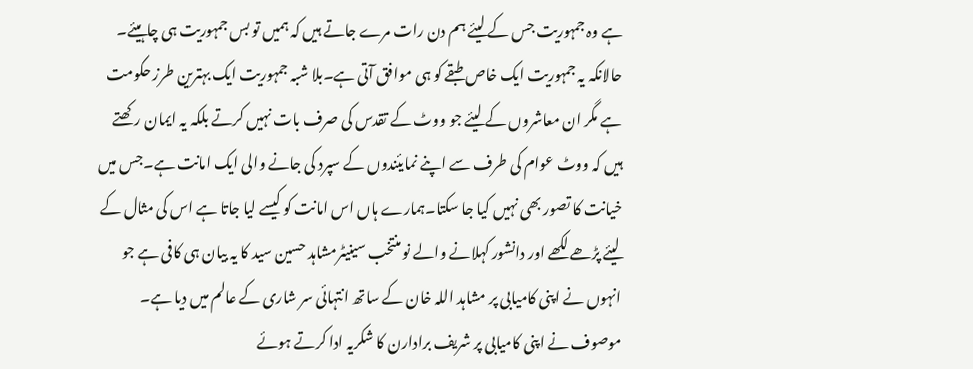ہے وہ جمہوریت جس کے لیئے ہم دن رات مرے جاتے ہیں کہ ہمیں تو بس جمہوریت ہی چاہیئے۔ حالانکہ یہ جمہوریت ایک خاص طبقے کو ہی موافق آتی ہے۔بلا شبہ جمہوریت ایک بہترین طرز حکومت ہے مگر ان معاشروں کے لیئے جو ووٹ کے تقدس کی صرف بات نہیں کرتے بلکہ یہ ایمان رکھتے ہیں کہ ووٹ عوام کی طرف سے اپنے نمایئندوں کے سپرد کی جانے والی ایک امانت ہے۔جس میں خیانت کا تصور بھی نہیں کیا جا سکتا۔ہمارے ہاں اس امانت کو کیسے لیا جاتا ہے اس کی مثال کے لیئے پڑھے لکھے اور دانشور کہلانے والے نو منتخب سینیٹرمشاہد حسین سید کا یہ بیان ہی کافی ہے جو انہوں نے اپنی کامیابی پر مشاہد اللہ خان کے ساتھ انتہائی سر شاری کے عالم میں دیا ہے۔ موصوف نے اپنی کامیابی پر شریف برادارن کا شکریہ ادا کرتے ہوئے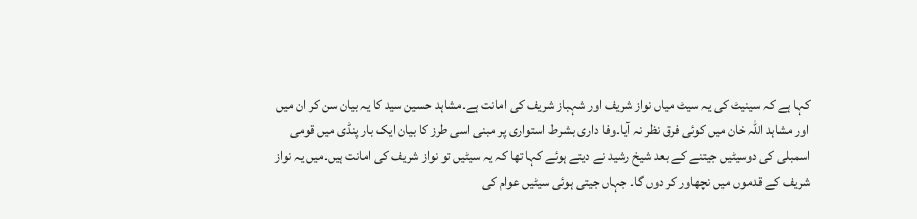کہا ہے کہ سینیٹ کی یہ سیٹ میاں نواز شریف اور شہباز شریف کی امانت ہے۔مشاہد حسین سید کا یہ بیان سن کر ان میں اور مشاہد اللہ خان میں کوئی فرق نظر نہ آیا۔وفا داری بشرط استواری پر مبنی اسی طرز کا بیان ایک بار پنڈی میں قومی اسمبلی کی دوسیٹیں جیتنے کے بعد شیخ رشید نے دیتے ہوئے کہا تھا کہ یہ سیٹیں تو نواز شریف کی امانت ہیں۔میں یہ نواز شریف کے قدموں میں نچھاور کر دوں گا۔ جہاں جیتی ہوئی سیٹیں عوام کی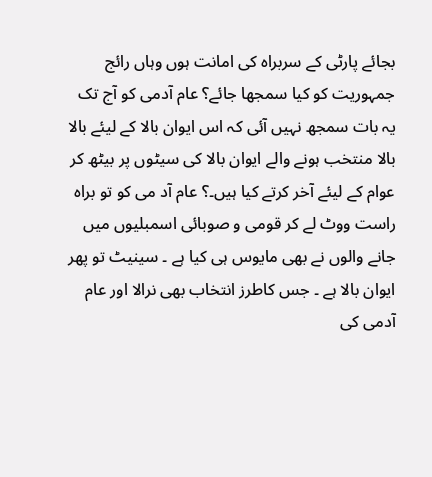بجائے پارٹی کے سربراہ کی امانت ہوں وہاں رائج جمہوریت کو کیا سمجھا جائے؟ عام آدمی کو آج تک یہ بات سمجھ نہیں آئی کہ اس ایوان بالا کے لیئے بالا بالا منتخب ہونے والے ایوان بالا کی سیٹوں پر بیٹھ کر عوام کے لیئے آخر کرتے کیا ہیں۔؟ عام آد می کو تو براہ راست ووٹ لے کر قومی و صوبائی اسمبلیوں میں جانے والوں نے بھی مایوس ہی کیا ہے ۔ سینیٹ تو پھر ایوان بالا ہے ۔ جس کاطرز انتخاب بھی نرالا اور عام آدمی کی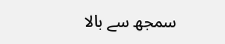سمجھ سے بالا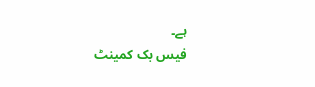ہے۔
فیس بک کمینٹ